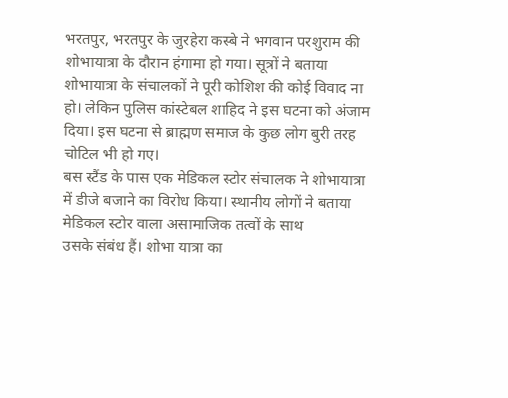भरतपुर, भरतपुर के जुरहेरा कस्बे ने भगवान परशुराम की शोभायात्रा के दौरान हंगामा हो गया। सूत्रों ने बताया शोभायात्रा के संचालकों ने पूरी कोशिश की कोई विवाद ना हो। लेकिन पुलिस कांस्टेबल शाहिद ने इस घटना को अंजाम दिया। इस घटना से ब्राह्मण समाज के कुछ लोग बुरी तरह चोटिल भी हो गए।
बस स्टैंड के पास एक मेडिकल स्टोर संचालक ने शोभायात्रा में डीजे बजाने का विरोध किया। स्थानीय लोगों ने बताया मेडिकल स्टोर वाला असामाजिक तत्वों के साथ
उसके संबंध हैं। शोभा यात्रा का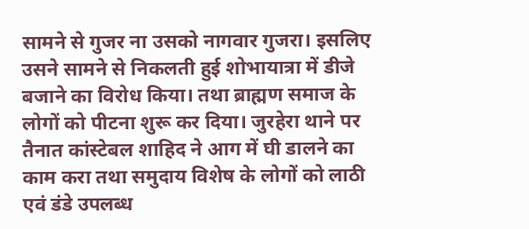सामने से गुजर ना उसको नागवार गुजरा। इसलिए उसने सामने से निकलती हुई शोभायात्रा में डीजे बजाने का विरोध किया। तथा ब्राह्मण समाज के लोगों को पीटना शुरू कर दिया। जुरहेरा थाने पर तैनात कांस्टेबल शाहिद ने आग में घी डालने का काम करा तथा समुदाय विशेष के लोगों को लाठी एवं डंडे उपलब्ध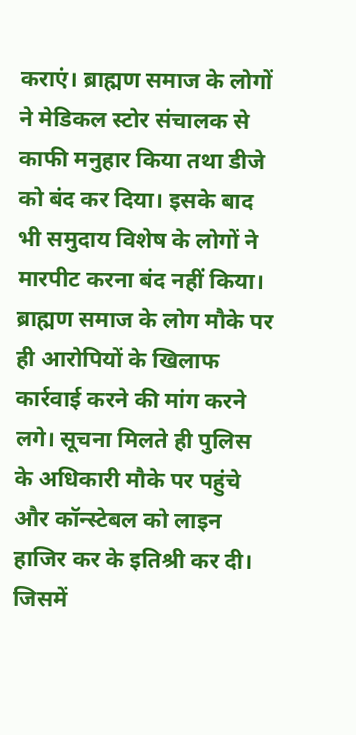कराएं। ब्राह्मण समाज के लोगों ने मेडिकल स्टोर संचालक से काफी मनुहार किया तथा डीजे को बंद कर दिया। इसके बाद भी समुदाय विशेष के लोगों ने मारपीट करना बंद नहीं किया।
ब्राह्मण समाज के लोग मौके पर ही आरोपियों के खिलाफ कार्रवाई करने की मांग करने लगे। सूचना मिलते ही पुलिस के अधिकारी मौके पर पहुंचे और कॉन्स्टेबल को लाइन हाजिर कर के इतिश्री कर दी। जिसमें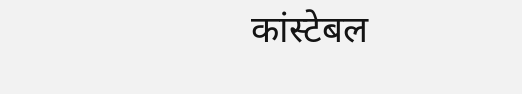कांस्टेबल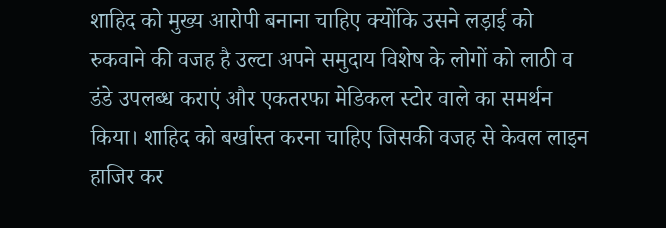शाहिद को मुख्य आरोपी बनाना चाहिए क्योंकि उसने लड़ाई को रुकवाने की वजह है उल्टा अपने समुदाय विशेष के लोगों को लाठी व डंडे उपलब्ध कराएं और एकतरफा मेडिकल स्टोर वाले का समर्थन किया। शाहिद को बर्खास्त करना चाहिए जिसकी वजह से केवल लाइन हाजिर कर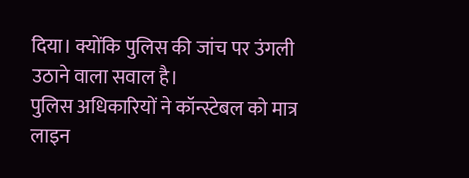दिया। क्योंकि पुलिस की जांच पर उंगली उठाने वाला सवाल है।
पुलिस अधिकारियों ने कॉन्स्टेबल को मात्र लाइन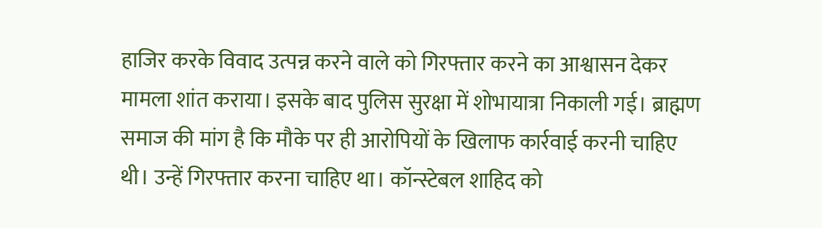हाजिर करके विवाद उत्पन्न करने वाले को गिरफ्तार करने का आश्वासन देकर मामला शांत कराया। इसके बाद पुलिस सुरक्षा में शोभायात्रा निकाली गई। ब्राह्मण समाज की मांग है कि मौके पर ही आरोपियों के खिलाफ कार्रवाई करनी चाहिए थी। उन्हें गिरफ्तार करना चाहिए था। कॉन्स्टेबल शाहिद को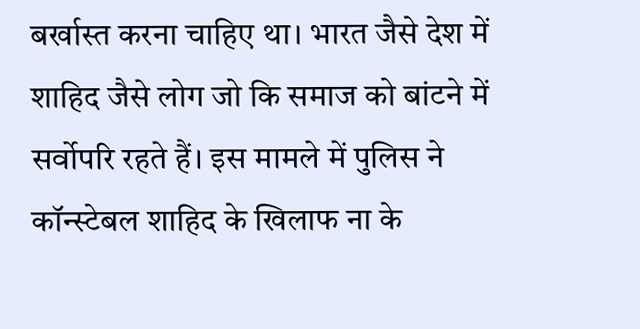बर्खास्त करना चाहिए था। भारत जैसे देश में शाहिद जैसे लोग जो कि समाज को बांटने में सर्वोपरि रहते हैं। इस मामले में पुलिस ने कॉन्स्टेबल शाहिद के खिलाफ ना के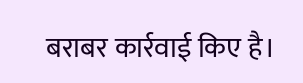बराबर कार्रवाई किए है।